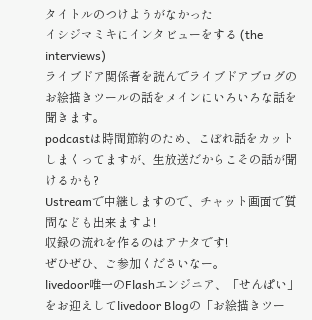タイトルのつけようがなかった
イシジマミキにインタビューをする (the interviews)
ライブドア関係者を読んでライブドアブログのお絵描きツールの話をメインにいろいろな話を聞きます。
podcastは時間節約のため、こぼれ話をカットしまくってますが、生放送だからこその話が聞けるかも?
Ustreamで中継しますので、チャット画面で質問なども出来ますよ!
収録の流れを作るのはアナタです!
ぜひぜひ、ご参加くださいなー。
livedoor唯一のFlashエンジニア、「せんぱい」をお迎えしてlivedoor Blogの「お絵描きツー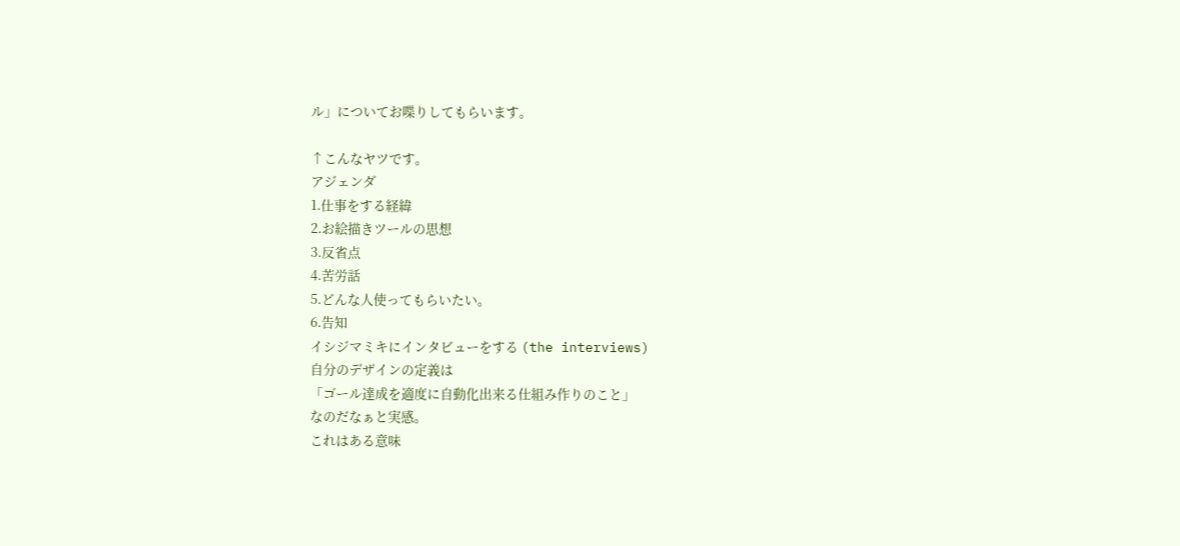ル」についてお喋りしてもらいます。

↑こんなヤツです。
アジェンダ
1.仕事をする経緯
2.お絵描きツールの思想
3.反省点
4.苦労話
5.どんな人使ってもらいたい。
6.告知
イシジマミキにインタビューをする (the interviews)
自分のデザインの定義は
「ゴール達成を適度に自動化出来る仕組み作りのこと」
なのだなぁと実感。
これはある意味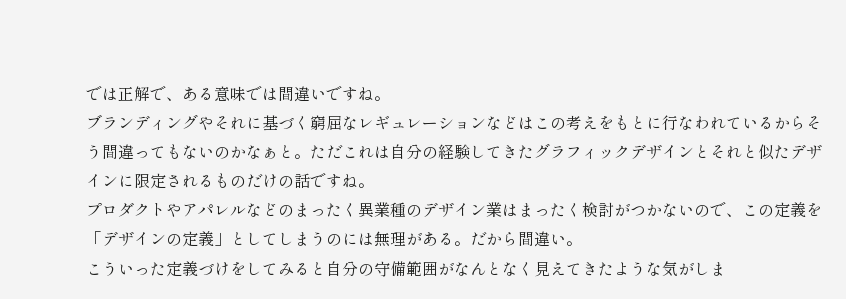では正解で、ある意味では間違いですね。
ブランディングやそれに基づく窮屈なレギュレーションなどはこの考えをもとに行なわれているからそう間違ってもないのかなぁと。ただこれは自分の経験してきたグラフィックデザインとそれと似たデザインに限定されるものだけの話ですね。
プロダクトやアパレルなどのまったく異業種のデザイン業はまったく検討がつかないので、この定義を「デザインの定義」としてしまうのには無理がある。だから間違い。
こういった定義づけをしてみると自分の守備範囲がなんとなく見えてきたような気がしま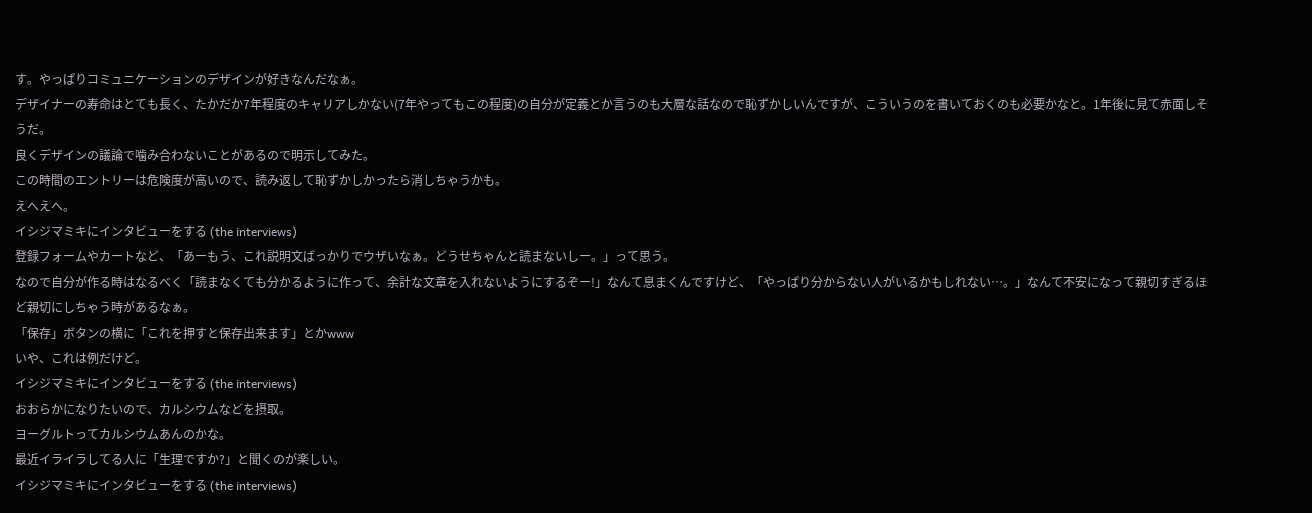す。やっぱりコミュニケーションのデザインが好きなんだなぁ。
デザイナーの寿命はとても長く、たかだか7年程度のキャリアしかない(7年やってもこの程度)の自分が定義とか言うのも大層な話なので恥ずかしいんですが、こういうのを書いておくのも必要かなと。1年後に見て赤面しそうだ。
良くデザインの議論で噛み合わないことがあるので明示してみた。
この時間のエントリーは危険度が高いので、読み返して恥ずかしかったら消しちゃうかも。
えへえへ。
イシジマミキにインタビューをする (the interviews)
登録フォームやカートなど、「あーもう、これ説明文ばっかりでウザいなぁ。どうせちゃんと読まないしー。」って思う。
なので自分が作る時はなるべく「読まなくても分かるように作って、余計な文章を入れないようにするぞー!」なんて息まくんですけど、「やっぱり分からない人がいるかもしれない…。」なんて不安になって親切すぎるほど親切にしちゃう時があるなぁ。
「保存」ボタンの横に「これを押すと保存出来ます」とかwww
いや、これは例だけど。
イシジマミキにインタビューをする (the interviews)
おおらかになりたいので、カルシウムなどを摂取。
ヨーグルトってカルシウムあんのかな。
最近イライラしてる人に「生理ですか?」と聞くのが楽しい。
イシジマミキにインタビューをする (the interviews)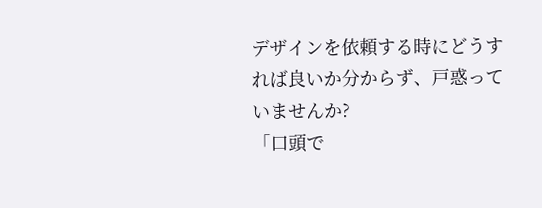デザインを依頼する時にどうすれば良いか分からず、戸惑っていませんか?
「口頭で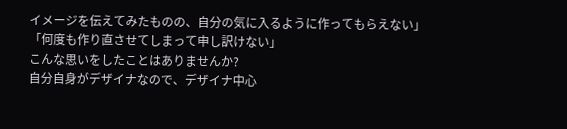イメージを伝えてみたものの、自分の気に入るように作ってもらえない」
「何度も作り直させてしまって申し訳けない」
こんな思いをしたことはありませんか?
自分自身がデザイナなので、デザイナ中心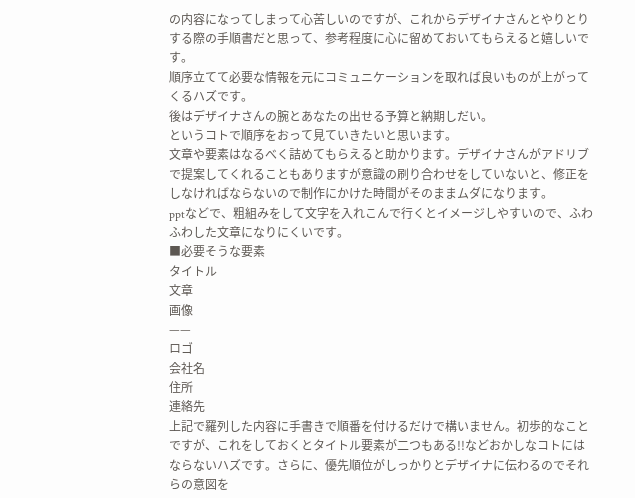の内容になってしまって心苦しいのですが、これからデザイナさんとやりとりする際の手順書だと思って、参考程度に心に留めておいてもらえると嬉しいです。
順序立てて必要な情報を元にコミュニケーションを取れば良いものが上がってくるハズです。
後はデザイナさんの腕とあなたの出せる予算と納期しだい。
というコトで順序をおって見ていきたいと思います。
文章や要素はなるべく詰めてもらえると助かります。デザイナさんがアドリブで提案してくれることもありますが意識の刷り合わせをしていないと、修正をしなければならないので制作にかけた時間がそのままムダになります。
pptなどで、粗組みをして文字を入れこんで行くとイメージしやすいので、ふわふわした文章になりにくいです。
■必要そうな要素
タイトル
文章
画像
——
ロゴ
会社名
住所
連絡先
上記で羅列した内容に手書きで順番を付けるだけで構いません。初歩的なことですが、これをしておくとタイトル要素が二つもある!!などおかしなコトにはならないハズです。さらに、優先順位がしっかりとデザイナに伝わるのでそれらの意図を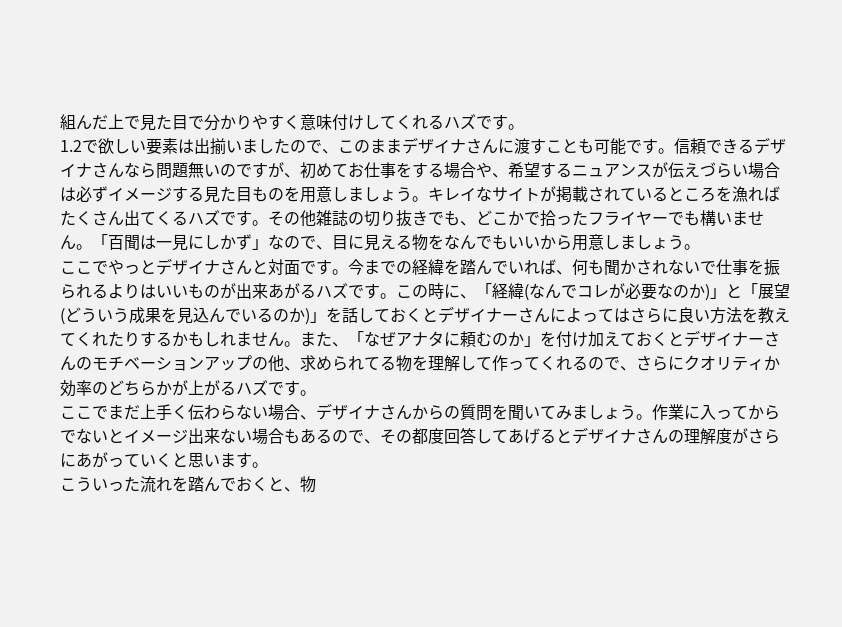組んだ上で見た目で分かりやすく意味付けしてくれるハズです。
1.2で欲しい要素は出揃いましたので、このままデザイナさんに渡すことも可能です。信頼できるデザイナさんなら問題無いのですが、初めてお仕事をする場合や、希望するニュアンスが伝えづらい場合は必ずイメージする見た目ものを用意しましょう。キレイなサイトが掲載されているところを漁ればたくさん出てくるハズです。その他雑誌の切り抜きでも、どこかで拾ったフライヤーでも構いません。「百聞は一見にしかず」なので、目に見える物をなんでもいいから用意しましょう。
ここでやっとデザイナさんと対面です。今までの経緯を踏んでいれば、何も聞かされないで仕事を振られるよりはいいものが出来あがるハズです。この時に、「経緯(なんでコレが必要なのか)」と「展望(どういう成果を見込んでいるのか)」を話しておくとデザイナーさんによってはさらに良い方法を教えてくれたりするかもしれません。また、「なぜアナタに頼むのか」を付け加えておくとデザイナーさんのモチベーションアップの他、求められてる物を理解して作ってくれるので、さらにクオリティか効率のどちらかが上がるハズです。
ここでまだ上手く伝わらない場合、デザイナさんからの質問を聞いてみましょう。作業に入ってからでないとイメージ出来ない場合もあるので、その都度回答してあげるとデザイナさんの理解度がさらにあがっていくと思います。
こういった流れを踏んでおくと、物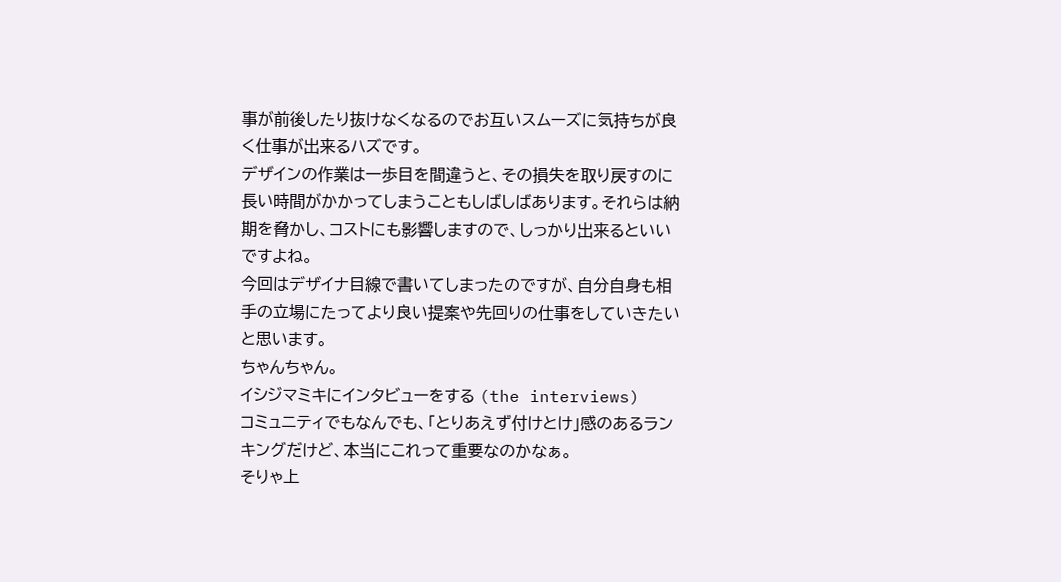事が前後したり抜けなくなるのでお互いスムーズに気持ちが良く仕事が出来るハズです。
デザインの作業は一歩目を間違うと、その損失を取り戻すのに長い時間がかかってしまうこともしばしばあります。それらは納期を脅かし、コストにも影響しますので、しっかり出来るといいですよね。
今回はデザイナ目線で書いてしまったのですが、自分自身も相手の立場にたってより良い提案や先回りの仕事をしていきたいと思います。
ちゃんちゃん。
イシジマミキにインタビューをする (the interviews)
コミュニティでもなんでも、「とりあえず付けとけ」感のあるランキングだけど、本当にこれって重要なのかなぁ。
そりゃ上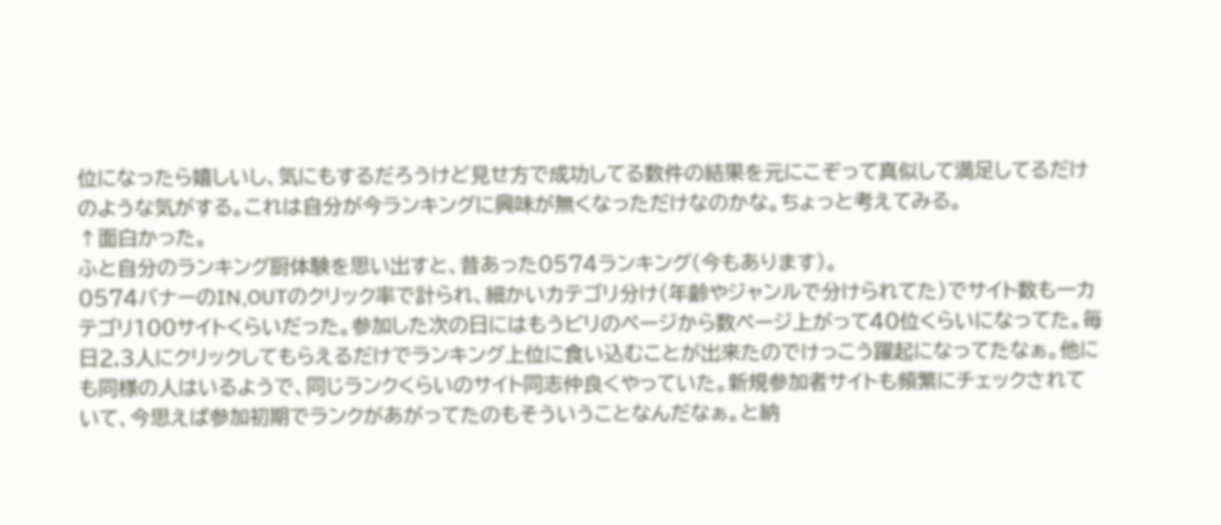位になったら嬉しいし、気にもするだろうけど見せ方で成功してる数件の結果を元にこぞって真似して満足してるだけのような気がする。これは自分が今ランキングに興味が無くなっただけなのかな。ちょっと考えてみる。
↑面白かった。
ふと自分のランキング厨体験を思い出すと、昔あった0574ランキング(今もあります)。
0574バナーのIN,OUTのクリック率で計られ、細かいカテゴリ分け(年齢やジャンルで分けられてた)でサイト数も一カテゴリ100サイトくらいだった。参加した次の日にはもうビリのページから数ページ上がって40位くらいになってた。毎日2,3人にクリックしてもらえるだけでランキング上位に食い込むことが出来たのでけっこう躍起になってたなぁ。他にも同様の人はいるようで、同じランクくらいのサイト同志仲良くやっていた。新規参加者サイトも頻繁にチェックされていて、今思えば参加初期でランクがあがってたのもそういうことなんだなぁ。と納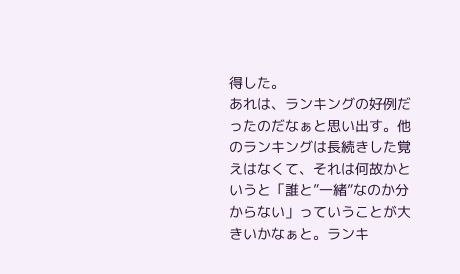得した。
あれは、ランキングの好例だったのだなぁと思い出す。他のランキングは長続きした覚えはなくて、それは何故かというと「誰と”一緒”なのか分からない」っていうことが大きいかなぁと。ランキ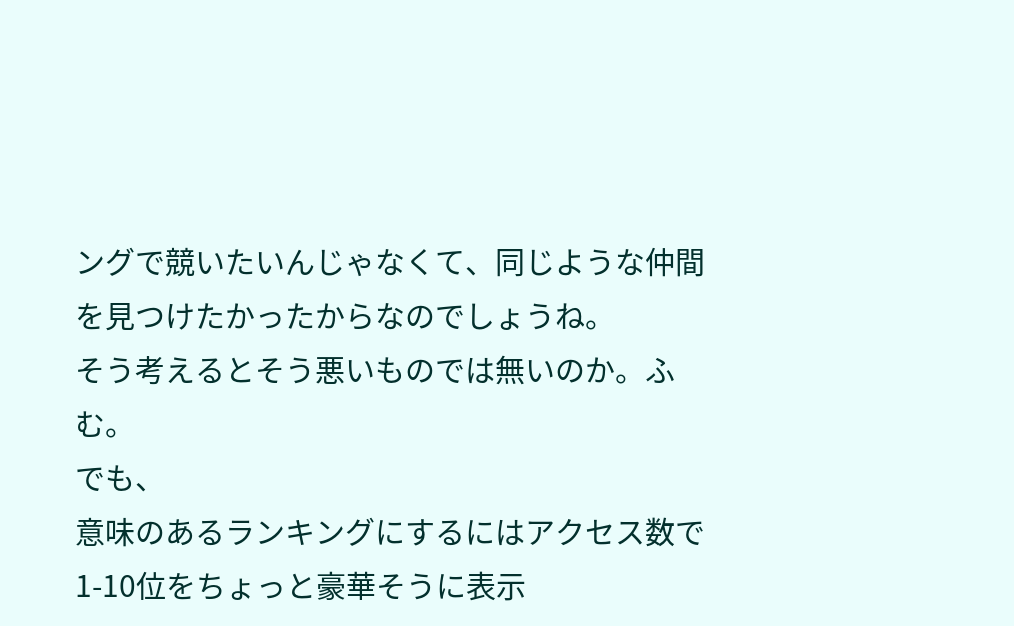ングで競いたいんじゃなくて、同じような仲間を見つけたかったからなのでしょうね。
そう考えるとそう悪いものでは無いのか。ふむ。
でも、
意味のあるランキングにするにはアクセス数で1-10位をちょっと豪華そうに表示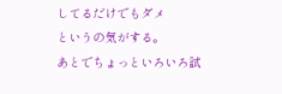してるだけでもダメ
というの気がする。
あとでちょっといろいろ試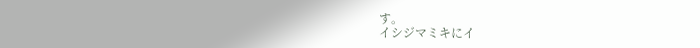す。
イシジマミキにイ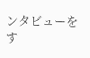ンタビューをす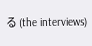る (the interviews)